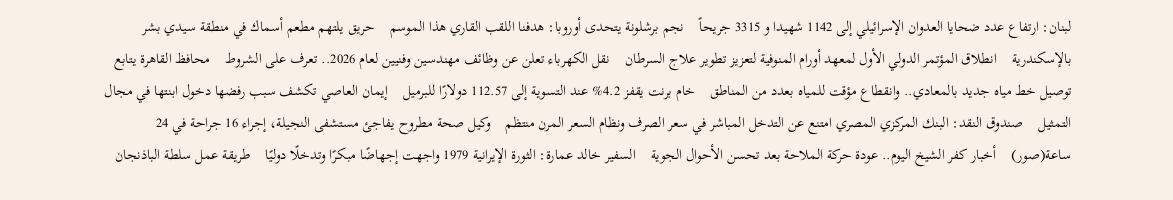لبنان: ارتفاع عدد ضحايا العدوان الإسرائيلي إلى 1142 شهيدا و 3315 جريحاً    نجم برشلونة يتحدى أوروبا: هدفنا اللقب القاري هذا الموسم    حريق يلتهم مطعم أسماك في منطقة سيدي بشر بالإسكندرية    انطلاق المؤتمر الدولي الأول لمعهد أورام المنوفية لتعزيز تطوير علاج السرطان    نقل الكهرباء تعلن عن وظائف مهندسين وفنيين لعام 2026.. تعرف على الشروط    محافظ القاهرة يتابع توصيل خط مياه جديد بالمعادي.. وانقطاع مؤقت للمياه بعدد من المناطق    خام برنت يقفز 4.2% عند التسوية إلى 112.57 دولارًا للبرميل    إيمان العاصي تكشف سبب رفضها دخول ابنتها في مجال التمثيل    صندوق النقد: البنك المركزي المصري امتنع عن التدخل المباشر في سعر الصرف ونظام السعر المرن منتظم    وكيل صحة مطروح يفاجئ مستشفى النجيلة، إجراء 16 جراحة في 24 ساعة(صور)    أخبار كفر الشيخ اليوم.. عودة حركة الملاحة بعد تحسن الأحوال الجوية    السفير خالد عمارة: الثورة الإيرانية 1979 واجهت إجهاضًا مبكرًا وتدخلًا دوليًا    طريقة عمل سلطة الباذنجان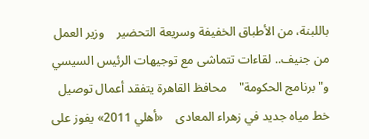باللبنة، من الأطباق الخفيفة وسريعة التحضير    وزير العمل من جنيف.. لقاءات تتماشى مع توجيهات الرئيس السيسي و"برنامج الحكومة"    محافظ القاهرة يتفقد أعمال توصيل خط مياه جديد في زهراء المعادى    «أهلي 2011» يفوز على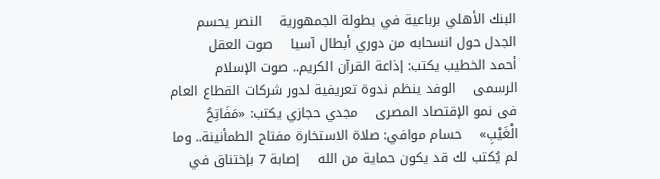البنك الأهلي برباعية في بطولة الجمهورية    النصر يحسم الجدل حول انسحابه من دوري أبطال آسيا    صوت العقل    أحمد الخطيب يكتب: إذاعة القرآن الكريم.. صوت الإسلام الرسمى    الوفد ينظم ندوة تعريفية لدور شركات القطاع العام فى نمو الإقتصاد المصرى    مجدي حجازي يكتب: «مَفَاتِحُ الْغَيْبِ»    حسام موافي: صلاة الاستخارة مفتاح الطمأنينة.. وما لم يُكتب لك قد يكون حماية من الله    إصابة 7 بإختناق في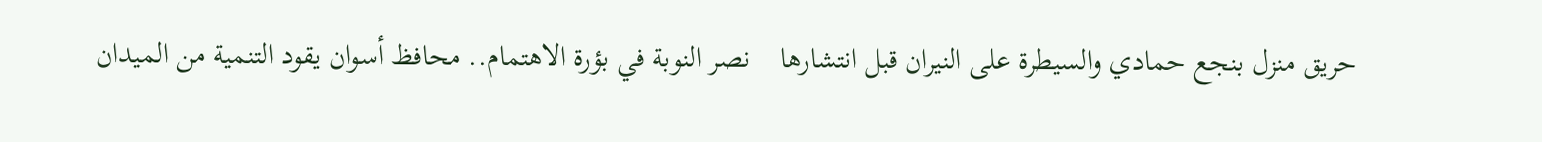حريق منزل بنجع حمادي والسيطرة على النيران قبل انتشارها    نصر النوبة في بؤرة الاهتمام.. محافظ أسوان يقود التنمية من الميدان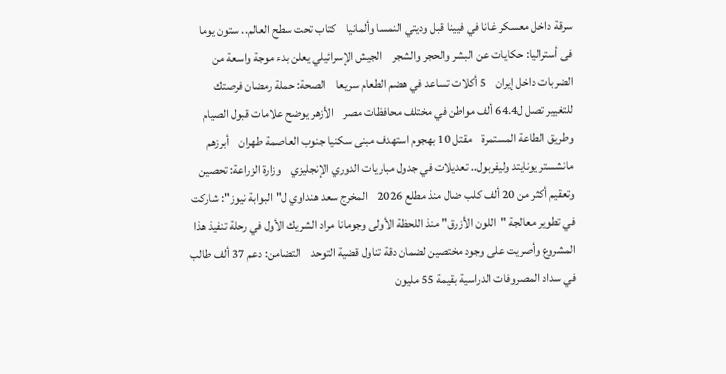سرقة داخل معسكر غانا في فيينا قبل وديتي النمسا وألمانيا    كتاب تحت سطح العالم.. ستون يوما فى أستراليا: حكايات عن البشر والحجر والشجر    الجيش الإسرائيلي يعلن بدء موجة واسعة من الضربات داخل إيران    5 أكلات تساعد في هضم الطعام سريعا    الصحة: حملة رمضان فرصتك للتغيير تصل ل64.4 ألف مواطن في مختلف محافظات مصر    الأزهر يوضح علامات قبول الصيام وطريق الطاعة المستمرة    مقتل 10 بهجوم استهدف مبنى سكنيا جنوب العاصمة طهران    أبرزهم مانشستر يونايتد وليفربول.. تعديلات في جدول مباريات الدوري الإنجليزي    وزارة الزراعة: تحصين وتعقيم أكثر من 20 ألف كلب ضال منذ مطلع 2026    المخرج سعد هنداوي ل"البوابة نيوز": شاركت في تطوير معالجة "اللون الأزرق" منذ اللحظة الأولى وجومانا مراد الشريك الأول في رحلة تنفيذ هذا المشروع وأصريت على وجود مختصين لضمان دقة تناول قضية التوحد    التضامن: دعم 37 ألف طالب في سداد المصروفات الدراسية بقيمة 55 مليون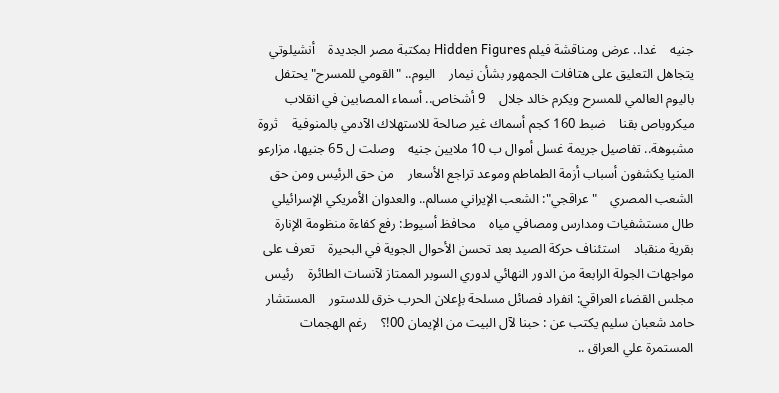جنيه    غدا.. عرض ومناقشة فيلم Hidden Figures بمكتبة مصر الجديدة    أنشيلوتي يتجاهل التعليق على هتافات الجمهور بشأن نيمار    اليوم.. "القومي للمسرح" يحتفل باليوم العالمي للمسرح ويكرم خالد جلال    9 أشخاص.. أسماء المصابين في انقلاب ميكروباص بقنا    ضبط 160 كجم أسماك غير صالحة للاستهلاك الآدمي بالمنوفية    ثروة مشبوهة.. تفاصيل جريمة غسل أموال ب 10 ملايين جنيه    وصلت ل 65 جنيها، مزارعو المنيا يكشفون أسباب أزمة الطماطم وموعد تراجع الأسعار    من حق الرئيس ومن حق الشعب المصري    "عراقجي": الشعب الإيراني مسالم.. والعدوان الأمريكي الإسرائيلي طال مستشفيات ومدارس ومصافي مياه    محافظ أسيوط: رفع كفاءة منظومة الإنارة بقرية منقباد    استئناف حركة الصيد بعد تحسن الأحوال الجوية في البحيرة    تعرف على مواجهات الجولة الرابعة من الدور النهائي لدوري السوبر الممتاز لآنسات الطائرة    رئيس مجلس القضاء العراقي: انفراد فصائل مسلحة بإعلان الحرب خرق للدستور    المستشار حامد شعبان سليم يكتب عن : حبنا لآل البيت من الإيمان 00!؟    رغم الهجمات المستمرة علي العراق ..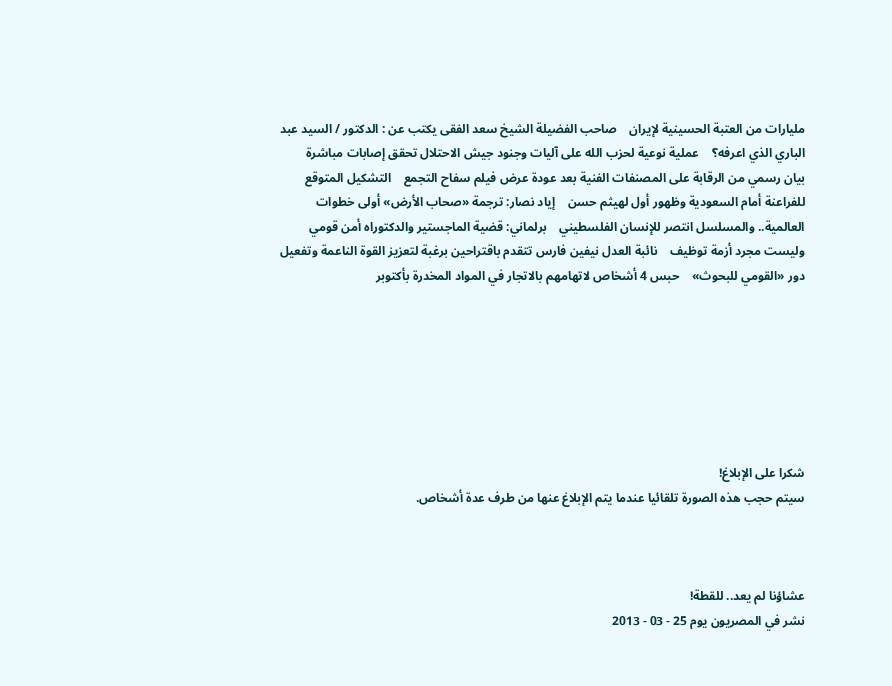مليارات من العتبة الحسينية لإيران    صاحب الفضيلة الشيخ سعد الفقى يكتب عن : الدكتور / السيد عبد الباري الذي اعرفه؟    عملية نوعية لحزب الله على آليات وجنود جيش الاحتلال تحقق إصابات مباشرة    بيان رسمي من الرقابة على المصنفات الفنية بعد عودة عرض فيلم سفاح التجمع    التشكيل المتوقع للفراعنة أمام السعودية وظهور أول لهيثم حسن    إياد نصار: ترجمة «صحاب الأرض» أولى خطوات العالمية.. والمسلسل انتصر للإنسان الفلسطيني    برلماني: قضية الماجستير والدكتوراه أمن قومي وليست مجرد أزمة توظيف    نائبة العدل نيفين فارس تتقدم باقتراحين برغبة لتعزيز القوة الناعمة وتفعيل دور «القومي للبحوث»    حبس 4 أشخاص لاتهامهم بالاتجار في المواد المخدرة بأكتوبر







شكرا على الإبلاغ!
سيتم حجب هذه الصورة تلقائيا عندما يتم الإبلاغ عنها من طرف عدة أشخاص.



عشاؤنا لم يعد.. للقطة!
نشر في المصريون يوم 25 - 03 - 2013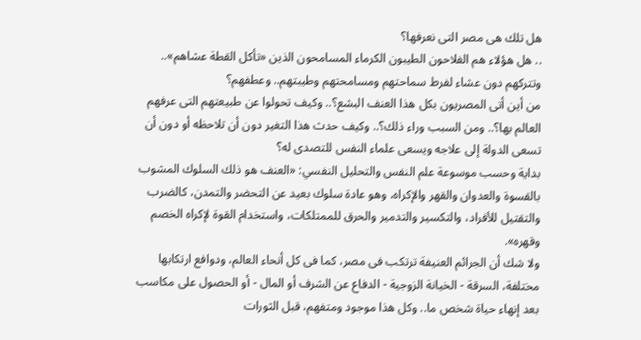هل تلك هى مصر التى نعرفها؟
.. هل هؤلاء هم الفلاحون الطيبون الكرماء المسامحون الذين «تأكل القطة عشاهم».. وتتركهم دون عشاء لفرط سماحتهم ومسامحتهم وطيبتهم.. وعطفهم؟
من أين أتى المصريون بكل هذا العنف البشع؟.. وكيف تحولوا عن طبيعتهم التى عرفهم العالم بها؟.. ومن السبب وراء ذلك؟.. وكيف حدث هذا التغير دون أن تلاحظه أو دون أن تسعى الدولة إلى علاجه ويسعى علماء النفس للتصدى له؟
بداية وحسب موسوعة علم النفس والتحليل النفسي: «العنف هو ذلك السلوك المشوب بالقسوة والعدوان والقهر والإكراه، وهو عادة سلوك بعيد عن التحضر والتمدن، كالضرب والتقتيل للأفراد، والتكسير والتدمير والحرق للممتلكات، واستخدام القوة لإكراه الخصم وقهره».
ولا شك أن الجرائم العنيفة ترتكب فى مصر، كما فى كل أنحاء العالم، ودوافع ارتكابها مختلفة، السرقة - الخيانة الزوجية - الدفاع عن الشرف أو المال - أو الحصول على مكاسب بعد إنهاء حياة شخص ما.. وكل هذا موجود ومتفهم، قبل الثورات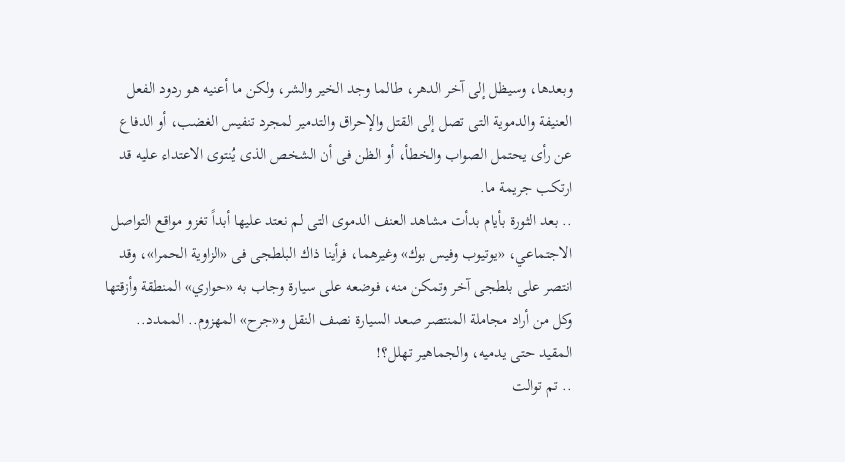وبعدها، وسيظل إلى آخر الدهر، طالما وجد الخير والشر، ولكن ما أعنيه هو ردود الفعل العنيفة والدموية التى تصل إلى القتل والإحراق والتدمير لمجرد تنفيس الغضب، أو الدفاع عن رأى يحتمل الصواب والخطأ، أو الظن فى أن الشخص الذى يُنتوى الاعتداء عليه قد ارتكب جريمة ما.
.. بعد الثورة بأيام بدأت مشاهد العنف الدموى التى لم نعتد عليها أبداً تغزو مواقع التواصل الاجتماعي، «يوتيوب وفيس بوك» وغيرهما، فرأينا ذاك البلطجى فى «الزاوية الحمرا»، وقد انتصر على بلطجى آخر وتمكن منه، فوضعه على سيارة وجاب به «حواري» المنطقة وأزقتها وكل من أراد مجاملة المنتصر صعد السيارة نصف النقل و«جرح» المهزوم.. الممدد.. المقيد حتى يدميه، والجماهير تهلل؟!
.. تم توالت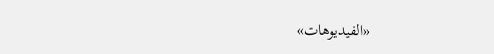«الفيديوهات»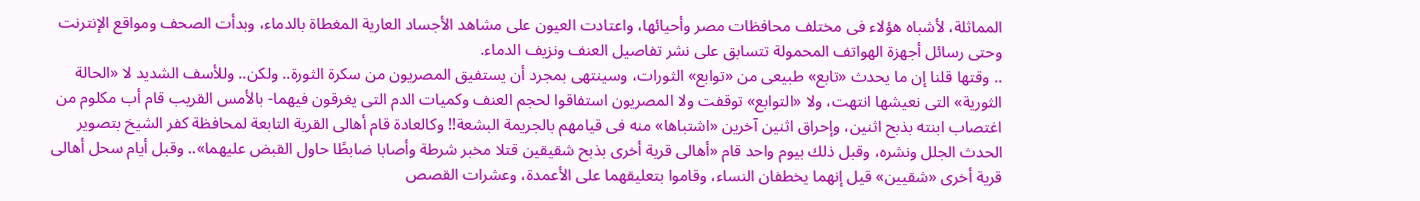المماثلة، لأشباه هؤلاء فى مختلف محافظات مصر وأحيائها، واعتادت العيون على مشاهد الأجساد العارية المغطاة بالدماء، وبدأت الصحف ومواقع الإنترنت وحتى رسائل أجهزة الهواتف المحمولة تتسابق على نشر تفاصيل العنف ونزيف الدماء.
.. وقتها قلنا إن ما يحدث «تابع» طبيعى من «توابع» الثورات، وسينتهى بمجرد أن يستفيق المصريون من سكرة الثورة.. ولكن.. وللأسف الشديد لا «الحالة الثورية» التى نعيشها انتهت، ولا «التوابع» توقفت ولا المصريون استفاقوا لحجم العنف وكميات الدم التى يغرقون فيهما- بالأمس القريب قام أب مكلوم من اغتصاب ابنته بذبح اثنين، وإحراق اثنين آخرين «اشتباها» منه فى قيامهم بالجريمة البشعة!! وكالعادة قام أهالى القرية التابعة لمحافظة كفر الشيخ بتصوير الحدث الجلل ونشره، وقبل ذلك بيوم واحد قام «أهالى قرية أخرى بذبح شقيقين قتلا مخبر شرطة وأصابا ضابطًا حاول القبض عليهما».. وقبل أيام سحل أهالى قرية أخرى «شقيين» قيل إنهما يخطفان النساء، وقاموا بتعليقهما على الأعمدة، وعشرات القصص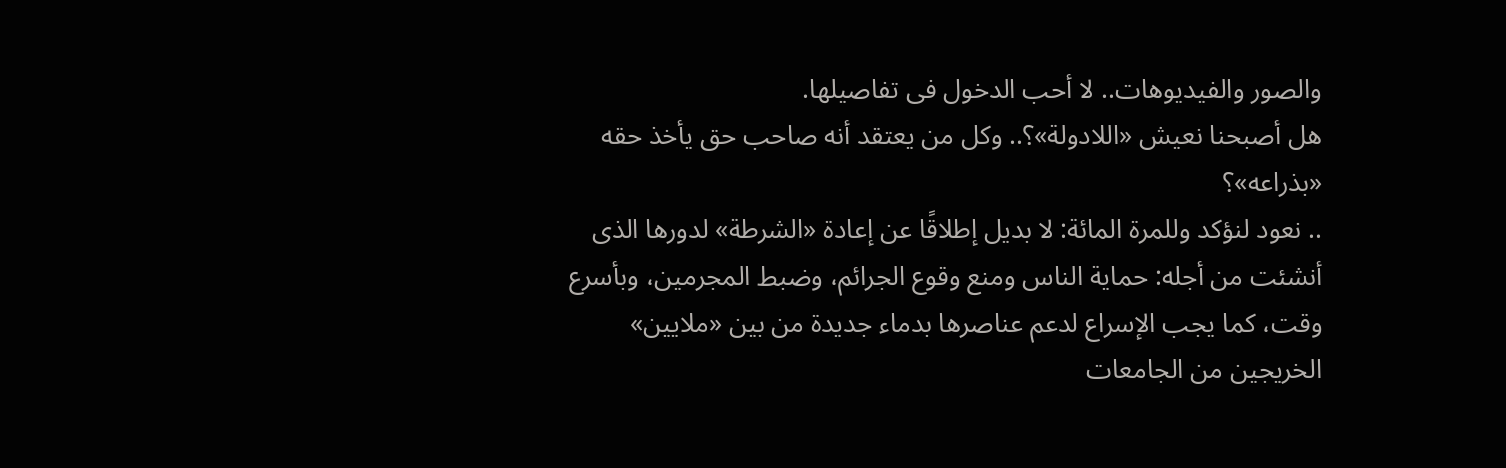والصور والفيديوهات.. لا أحب الدخول فى تفاصيلها.
هل أصبحنا نعيش «اللادولة»؟.. وكل من يعتقد أنه صاحب حق يأخذ حقه «بذراعه»؟
.. نعود لنؤكد وللمرة المائة: لا بديل إطلاقًا عن إعادة «الشرطة» لدورها الذى أنشئت من أجله: حماية الناس ومنع وقوع الجرائم، وضبط المجرمين، وبأسرع وقت، كما يجب الإسراع لدعم عناصرها بدماء جديدة من بين «ملايين» الخريجين من الجامعات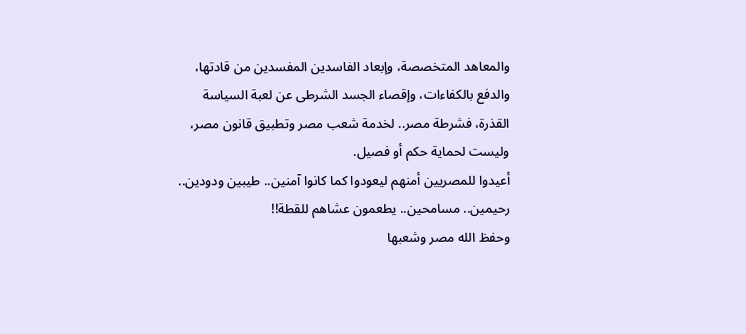والمعاهد المتخصصة، وإبعاد الفاسدين المفسدين من قادتها، والدفع بالكفاءات، وإقصاء الجسد الشرطى عن لعبة السياسة القذرة، فشرطة مصر.. لخدمة شعب مصر وتطبيق قانون مصر، وليست لحماية حكم أو فصيل.
أعيدوا للمصريين أمنهم ليعودوا كما كانوا آمنين.. طيبين ودودين.. رحيمين.. مسامحين.. يطعمون عشاهم للقطة!!
وحفظ الله مصر وشعبها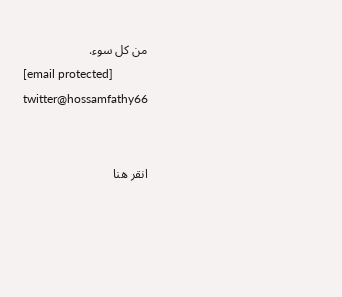من كل سوء.
[email protected]
twitter@hossamfathy66


انقر هنا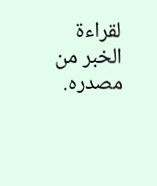لقراءة الخبر من مصدره.